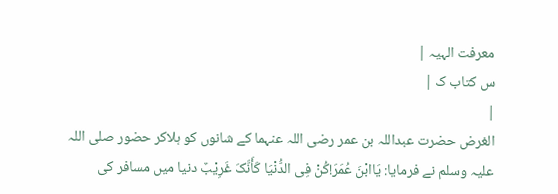معرفت الہیہ |
س کتاب ک |
|
الغرض حضرت عبداللہ بن عمر رضی اللہ عنہما کے شانوں کو ہلاکر حضور صلی اللہ علیہ وسلم نے فرمایا: یَاابْنَ عُمَرَ!کُنْ فِی الدُّنْیَا کَأَنَّکَ غَرِیْبٌ دنیا میں مسافر کی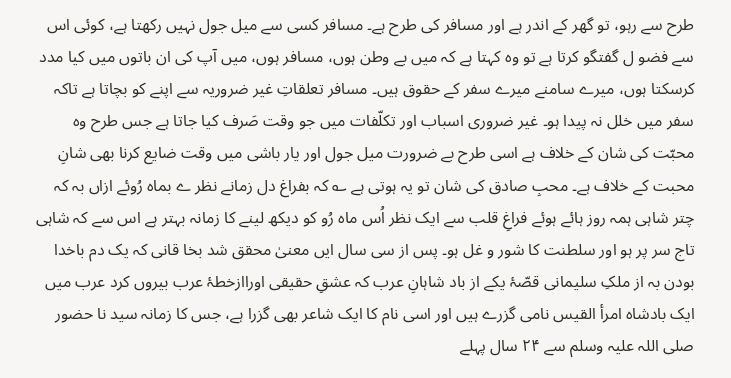طرح سے رہو، تو گھر کے اندر ہے اور مسافر کی طرح ہے۔ مسافر کسی سے میل جول نہیں رکھتا ہے، کوئی اس سے فضو ل گفتگو کرتا ہے تو وہ کہتا ہے کہ میں بے وطن ہوں، مسافر ہوں، میں آپ کی ان باتوں میں کیا مدد کرسکتا ہوں، میرے سامنے میرے سفر کے حقوق ہیں۔ مسافر تعلقاتِ غیر ضروریہ سے اپنے کو بچاتا ہے تاکہ سفر میں خلل نہ پیدا ہو۔ غیر ضروری اسباب اور تکلّفات میں جو وقت صَرف کیا جاتا ہے جس طرح وہ محبّت کی شان کے خلاف ہے اسی طرح بے ضرورت میل جول اور یار باشی میں وقت ضایع کرنا بھی شانِ محبت کے خلاف ہے۔ محبِ صادق کی شان تو یہ ہوتی ہے ؎ کہ بفراغ دل زمانے نظر ے بماہ رُوئے ازاں بہ کہ چتر شاہی ہمہ روز ہائے ہوئے فراغِ قلب سے ایک نظر اُس ماہ رُو کو دیکھ لینے کا زمانہ بہتر ہے اس سے کہ شاہی تاج سر پر ہو اور سلطنت کا شور و غل ہو۔ پس از سی سال ایں معنیٰ محقق شد بخا قانی کہ یک دم باخدا بودن بہ از ملکِ سلیمانی قصّۂ یکے از باد شاہانِ عرب کہ عشقِ حقیقی اوراازخطۂ عرب بیروں کرد عرب میں ایک بادشاہ امرأ القیس نامی گزرے ہیں اور اسی نام کا ایک شاعر بھی گزرا ہے، جس کا زمانہ سید نا حضور صلی اللہ علیہ وسلم سے ۲۴ سال پہلے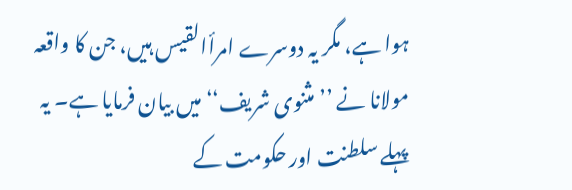ہوا ہے، مگر یہ دوسرے امرأالقیس ہیں، جن کا واقعہ مولانا نے ’’مثنوی شریف‘‘ میں بیان فرمایا ہے۔ یہ پہلے سلطنت اور حکومت کے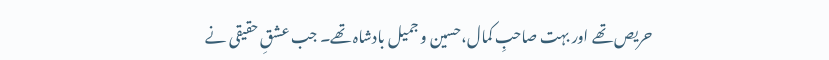حریص تھے اور بہت صاحبِ کمال،حسین و جمیل بادشاہ تھے۔ جب عشقِ حقیقی نے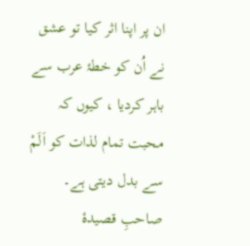ان پر اپنا اثر کیا تو عشق نے اُن کو خطۂ عرب سے باہر کردیا ، کیوں کہ محبت تمام لذات کو اَلَمْ سے بدل دیتی ہے۔ صاحبِ قصیدۂ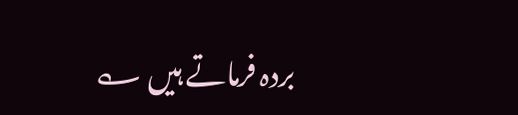بردہ فرماتے ہیں ؎